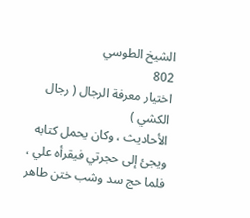الشيخ الطوسي
802
اختيار معرفة الرجال ( رجال الكشي )
الأحاديث ، وكان يحمل كتابه ويجئ إلى حجرتي فيقرأه علي ، فلما حج سد وشب ختن طاهر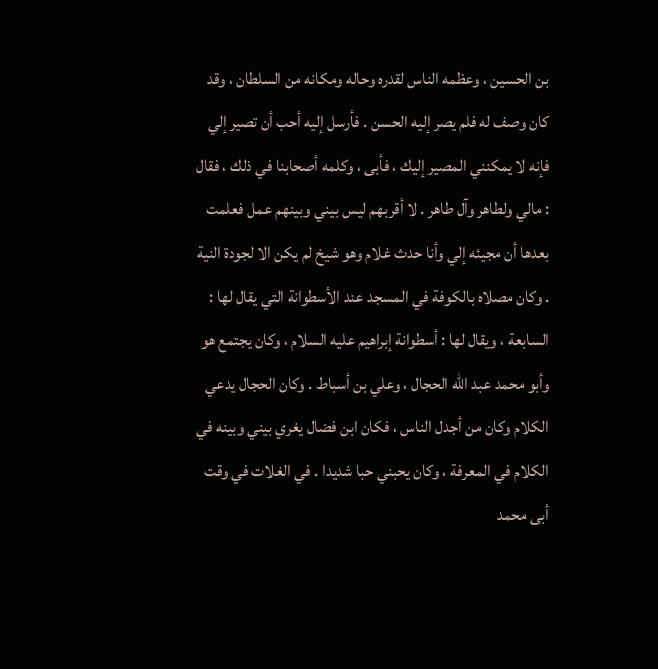بن الحسين ، وعظمه الناس لقدره وحاله ومكانه من السلطان ، وقد كان وصف له فلم يصر إليه الحسن . فأرسل إليه أحب أن تصير إلي فإنه لا يمكنني المصير إليك ، فأبى ، وكلمه أصحابنا في ذلك ، فقال : مالي ولطاهر وآل طاهر . لا أقربهم ليس بيني وبينهم عمل فعلمت بعدها أن مجيئه إلي وأنا حدث غلام وهو شيخ لم يكن الا لجودة النية . وكان مصلاه بالكوفة في المسجد عند الأسطوانة التي يقال لها : السابعة ، ويقال لها : أسطوانة إبراهيم عليه السلام ، وكان يجتمع هو وأبو محمد عبد الله الحجال ، وعلي بن أسباط . وكان الحجال يدعي الكلام وكان من أجدل الناس ، فكان ابن فضال يغري بيني وبينه في الكلام في المعرفة ، وكان يحبني حبا شديدا . في الغلات في وقت أبى محمد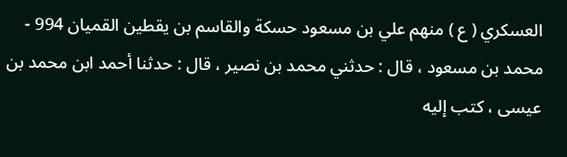العسكري ( ع ) منهم علي بن مسعود حسكة والقاسم بن يقطين القميان 994 - محمد بن مسعود ، قال : حدثني محمد بن نصير ، قال : حدثنا أحمد ابن محمد بن عيسى ، كتب إليه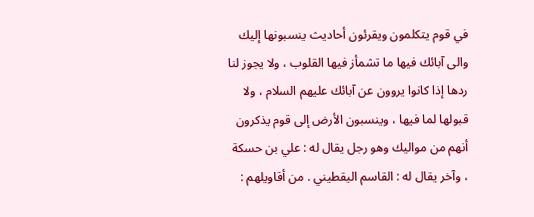في قوم يتكلمون ويقرئون أحاديث ينسبونها إليك والى آبائك فيها ما تشمأز فيها القلوب ، ولا يجوز لنا ردها إذا كانوا يروون عن آبائك عليهم السلام ، ولا قبولها لما فيها ، وينسبون الأرض إلى قوم يذكرون أنهم من مواليك وهو رجل يقال له : علي بن حسكة ، وآخر يقال له : القاسم اليقطيني . من أقاويلهم :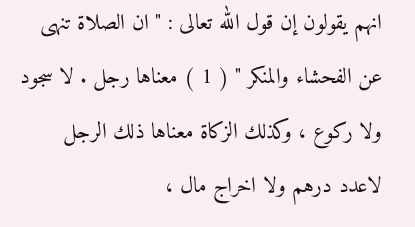انهم يقولون إن قول الله تعالى : " ان الصلاة تنهى عن الفحشاء والمنكر " ( 1 ) معناها رجل . لا سجود ولا ركوع ، وكذلك الزكاة معناها ذلك الرجل لاعدد درهم ولا اخراج مال ،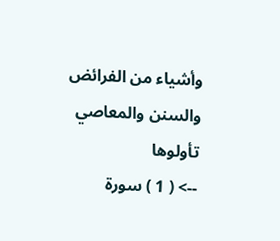وأشياء من الفرائض والسنن والمعاصي تأولوها
--> ( 1 ) سورة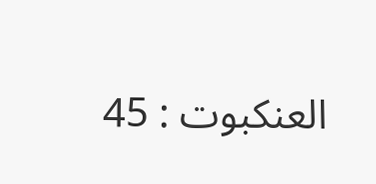العنكبوت : 45